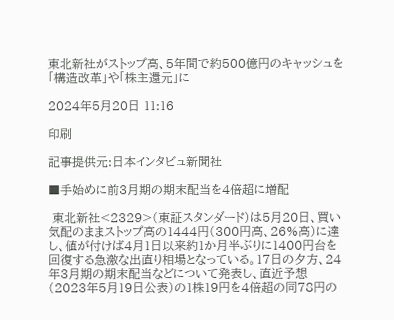東北新社がストップ高、5年間で約500億円のキャッシュを「構造改革」や「株主還元」に

2024年5月20日 11:16

印刷

記事提供元:日本インタビュ新聞社

■手始めに前3月期の期末配当を4倍超に増配

 東北新社<2329>(東証スタンダード)は5月20日、買い気配のままストップ高の1444円(300円高、26%高)に達し、値が付けば4月1日以来約1か月半ぶりに1400円台を回復する急激な出直り相場となっている。17日の夕方、24年3月期の期末配当などについて発表し、直近予想(2023年5月19日公表)の1株19円を4倍超の同78円の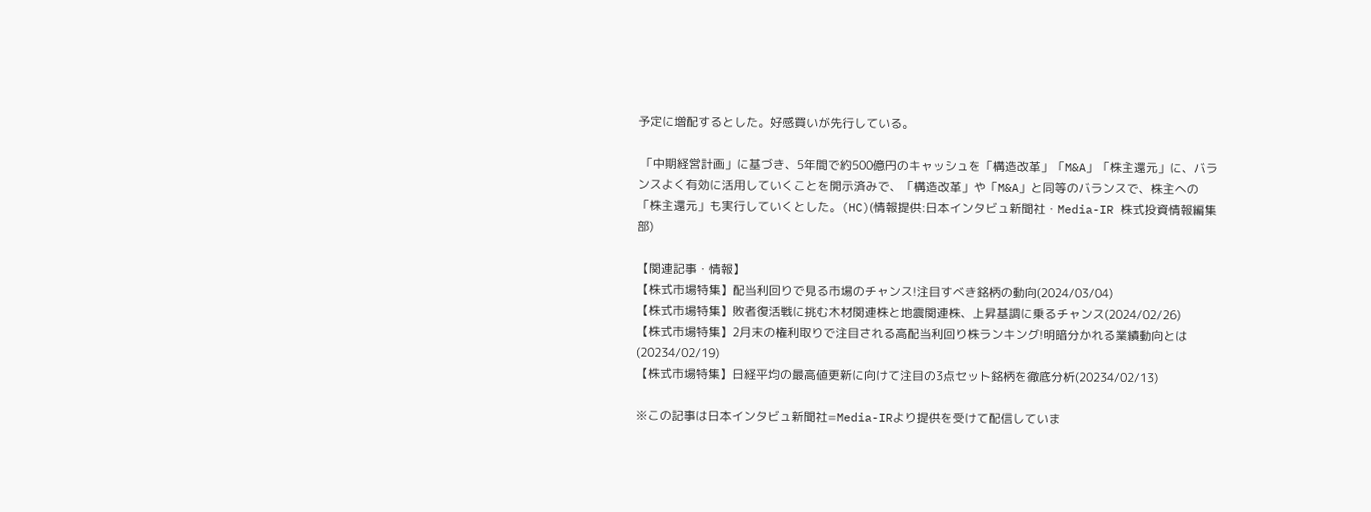予定に増配するとした。好感買いが先行している。

 「中期経営計画」に基づき、5年間で約500億円のキャッシュを「構造改革」「M&A」「株主還元」に、バランスよく有効に活用していくことを開示済みで、「構造改革」や「M&A」と同等のバランスで、株主への「株主還元」も実行していくとした。(HC)(情報提供:日本インタビュ新聞社・Media-IR 株式投資情報編集部)

【関連記事・情報】
【株式市場特集】配当利回りで見る市場のチャンス!注目すべき銘柄の動向(2024/03/04)
【株式市場特集】敗者復活戦に挑む木材関連株と地震関連株、上昇基調に乗るチャンス(2024/02/26)
【株式市場特集】2月末の権利取りで注目される高配当利回り株ランキング!明暗分かれる業績動向とは(20234/02/19)
【株式市場特集】日経平均の最高値更新に向けて注目の3点セット銘柄を徹底分析(20234/02/13)

※この記事は日本インタビュ新聞社=Media-IRより提供を受けて配信していま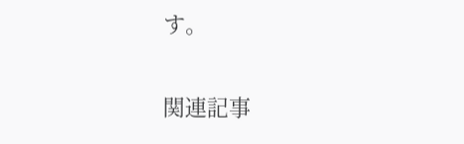す。

関連記事